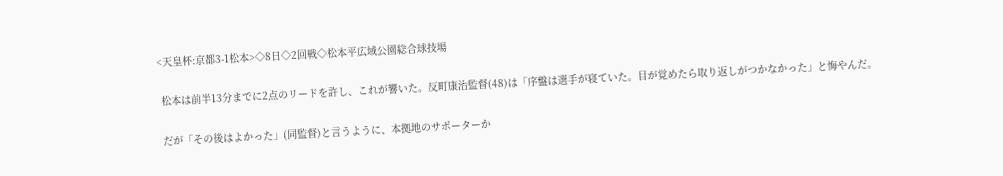<天皇杯:京都3-1松本>◇8日◇2回戦◇松本平広域公園総合球技場

 松本は前半13分までに2点のリードを許し、これが響いた。反町康治監督(48)は「序盤は選手が寝ていた。目が覚めたら取り返しがつかなかった」と悔やんだ。

 だが「その後はよかった」(同監督)と言うように、本拠地のサポーターか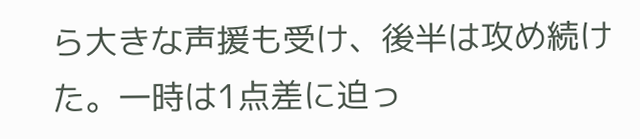ら大きな声援も受け、後半は攻め続けた。一時は1点差に迫っ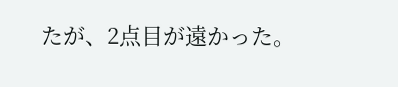たが、2点目が遠かった。